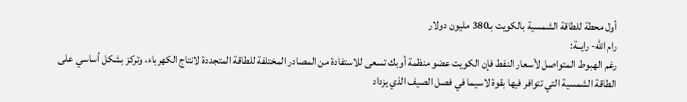أول محطة للطاقة الشمسية بالكويت بـ380 مليون دولار
رام الله- رايــة:
رغم الهبوط المتواصل لأسعار النفط فإن الكويت عضو منظمة أوبك تسعى للاستفادة من المصادر المختلفة للطاقة المتجددة لانتاج الكهرباء، وتركز بشكل أساسي على الطاقة الشمسية التي تتوافر فيها بقوة لاسيما في فصل الصيف الذي يزداد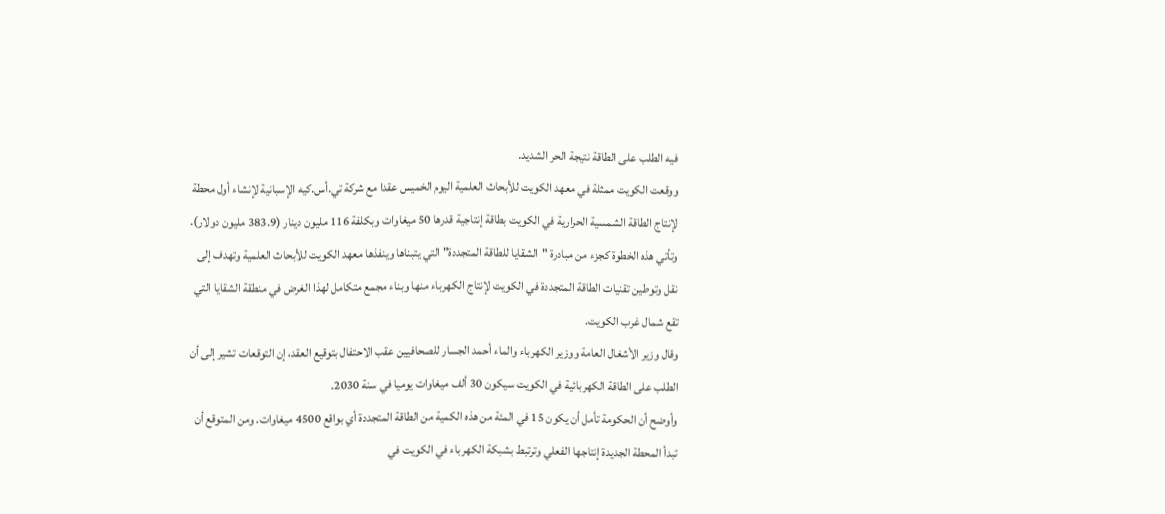فيه الطلب على الطاقة نتيجة الحر الشديد.
ووقعت الكويت ممثلة في معهد الكويت للأبحاث العلمية اليوم الخميس عقدا مع شركة تي.أس.كيه الإسبانية لإنشاء أول محطة لإنتاج الطاقة الشمسية الحرارية في الكويت بطاقة إنتاجية قدرها 50 ميغاوات وبكلفة 116 مليون دينار (383.9 مليون دولار).
وتأتي هذه الخطوة كجزء من مبادرة "الشقايا للطاقة المتجددة" التي يتبناها وينفذها معهد الكويت للأبحاث العلمية وتهدف إلى نقل وتوطين تقنيات الطاقة المتجددة في الكويت لإنتاج الكهرباء منها وبناء مجمع متكامل لهذا الغرض في منطقة الشقايا التي تقع شمال غرب الكويت.
وقال وزير الأشغال العامة ووزير الكهرباء والماء أحمد الجسار للصحافيين عقب الاحتفال بتوقيع العقد، إن التوقعات تشير إلى أن الطلب على الطاقة الكهربائية في الكويت سيكون 30 ألف ميغاوات يوميا في سنة 2030.
وأوضح أن الحكومة تأمل أن يكون 15 في المئة من هذه الكمية من الطاقة المتجددة أي بواقع 4500 ميغاوات. ومن المتوقع أن تبدأ المحطة الجديدة إنتاجها الفعلي وترتبط بشبكة الكهرباء في الكويت في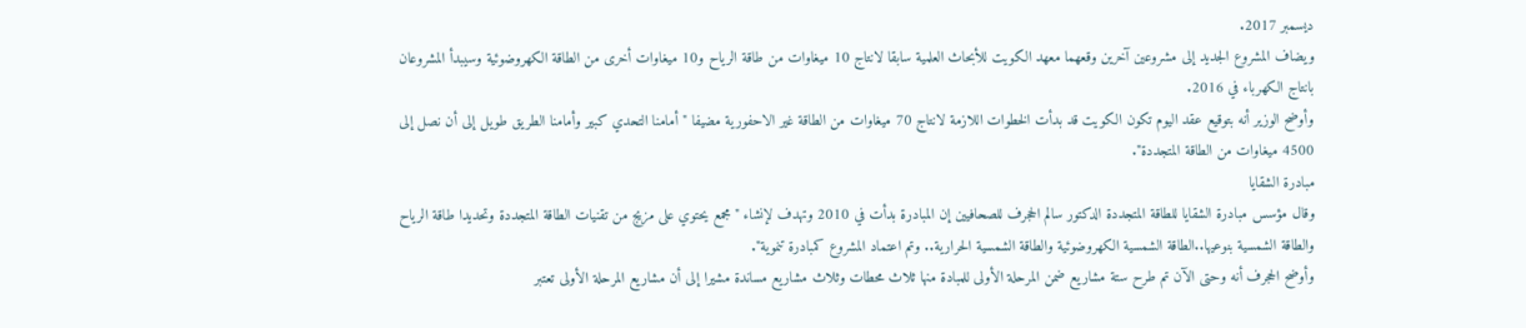ديسمبر 2017.
ويضاف المشروع الجديد إلى مشروعين آخرين وقعهما معهد الكويت للأبحاث العلمية سابقا لانتاج 10 ميغاوات من طاقة الرياح و10 ميغاوات أخرى من الطاقة الكهروضوئية وسيبدأ المشروعان بانتاج الكهرباء في 2016.
وأوضح الوزير أنه بتوقيع عقد اليوم تكون الكويت قد بدأت الخطوات اللازمة لانتاج 70 ميغاوات من الطاقة غير الاحفورية مضيفا "أمامنا التحدي كبير وأمامنا الطريق طويل إلى أن نصل إلى 4500 ميغاوات من الطاقة المتجددة".
مبادرة الشقايا
وقال مؤسس مبادرة الشقايا للطاقة المتجددة الدكتور سالم الحجرف للصحافيين إن المبادرة بدأت في 2010 وتهدف لإنشاء "مجمع يحتوي على مزيج من تقنيات الطاقة المتجددة وتحديدا طاقة الرياح والطاقة الشمسية بنوعيها..الطاقة الشمسية الكهروضوئية والطاقة الشمسية الحرارية.. وتم اعتماد المشروع كمبادرة تنموية".
وأوضح الحجرف أنه وحتى الآن تم طرح ستة مشاريع ضمن المرحلة الأولى للمبادة منها ثلاث محطات وثلاث مشاريع مساندة مشيرا إلى أن مشاريع المرحلة الأولى تعتبر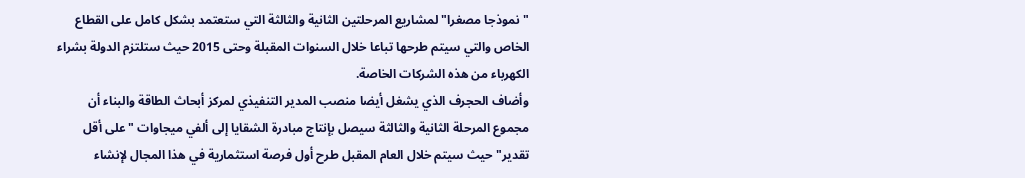"نموذجا مصغرا" لمشاريع المرحلتين الثانية والثالثة التي ستعتمد بشكل كامل على القطاع الخاص والتي سيتم طرحها تباعا خلال السنوات المقبلة وحتى 2015 حيث ستلتزم الدولة بشراء الكهرباء من هذه الشركات الخاصة.
وأضاف الحجرف الذي يشغل أيضا منصب المدير التنفيذي لمركز أبحاث الطاقة والبناء أن مجموع المرحلة الثانية والثالثة سيصل بإنتاج مبادرة الشقايا إلى ألفي ميجاوات "على أقل تقدير" حيث سيتم خلال العام المقبل طرح أول فرصة استثمارية في هذا المجال لإنشاء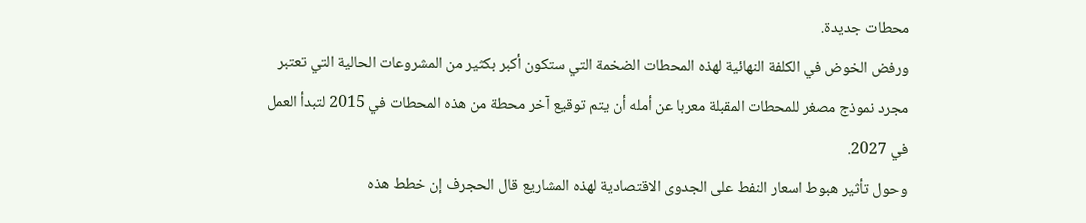محطات جديدة.
ورفض الخوض في الكلفة النهائية لهذه المحطات الضخمة التي ستكون أكبر بكثير من المشروعات الحالية التي تعتبر مجرد نموذج مصغر للمحطات المقبلة معربا عن أمله أن يتم توقيع آخر محطة من هذه المحطات في 2015 لتبدأ العمل في 2027.
وحول تأثير هبوط اسعار النفط على الجدوى الاقتصادية لهذه المشاريع قال الحجرف إن خطط هذه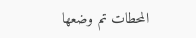المحطات تم وضعها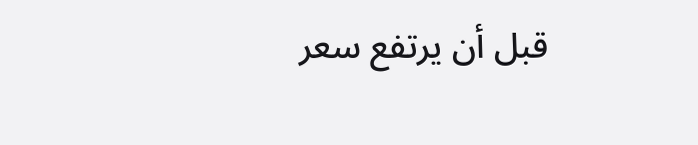قبل أن يرتفع سعر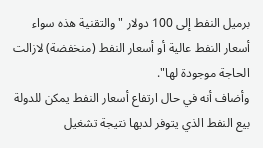برميل النفط إلى 100 دولار "والتقنية هذه سواء أسعار النفط عالية أو أسعار النفط (منخفضة) لازالت الحاجة موجودة لها".
وأضاف أنه في حال ارتفاع أسعار النفط يمكن للدولة بيع النفط الذي يتوفر لديها نتيجة تشغيل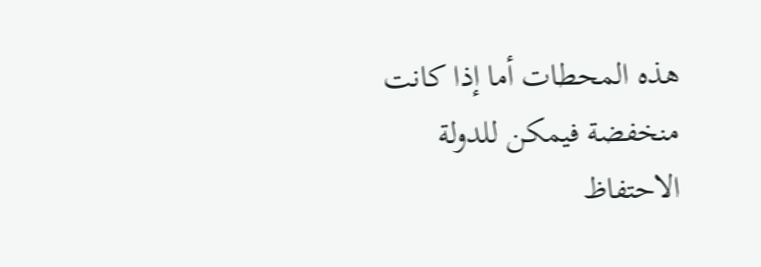هذه المحطات أما إذا كانت منخفضة فيمكن للدولة الاحتفاظ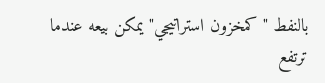بالنفط "كمخزون استراتيجي" يمكن بيعه عندما ترتفع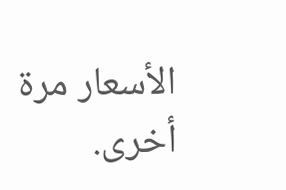الأسعار مرة أخرى.